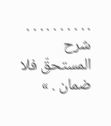. . . . . . . . . .
شرح
المستحقّ فلا ضمان . »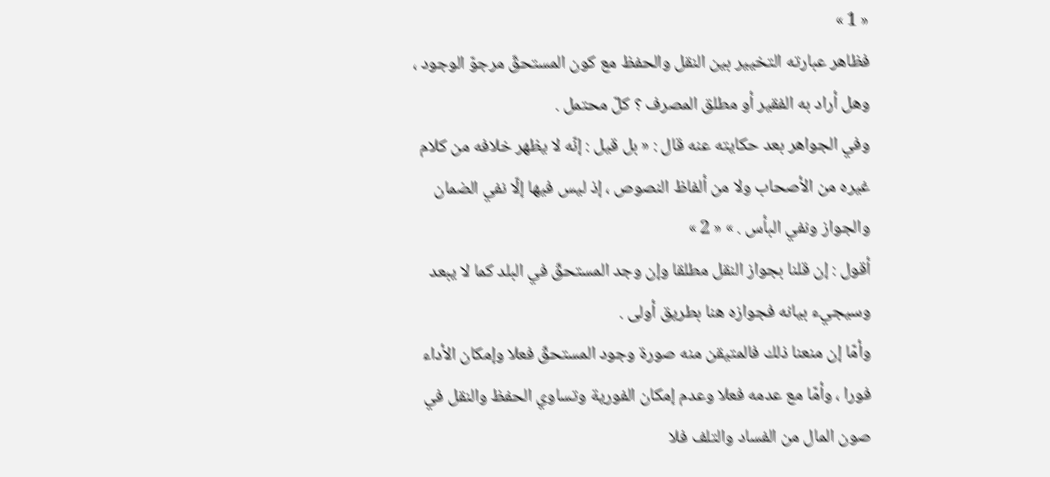« 1 »
فظاهر عبارته التخيير بين النقل والحفظ مع كون المستحقّ مرجوّ الوجود ، وهل أراد به الفقير أو مطلق المصرف ؟ كلّ محتمل .
وفي الجواهر بعد حكايته عنه قال : « بل قيل : إنّه لا يظهر خلافه من كلام غيره من الأصحاب ولا من ألفاظ النصوص ، إذ ليس فيها إلّا نفي الضمان والجواز ونفي البأس . » « 2 »
أقول : إن قلنا بجواز النقل مطلقا وإن وجد المستحقّ في البلد كما لا يبعد وسيجيء بيانه فجوازه هنا بطريق أولى .
وأمّا إن منعنا ذلك فالمتيقن منه صورة وجود المستحقّ فعلا وإمكان الأداء فورا ، وأمّا مع عدمه فعلا وعدم إمكان الفورية وتساوي الحفظ والنقل في صون المال من الفساد والتلف فلا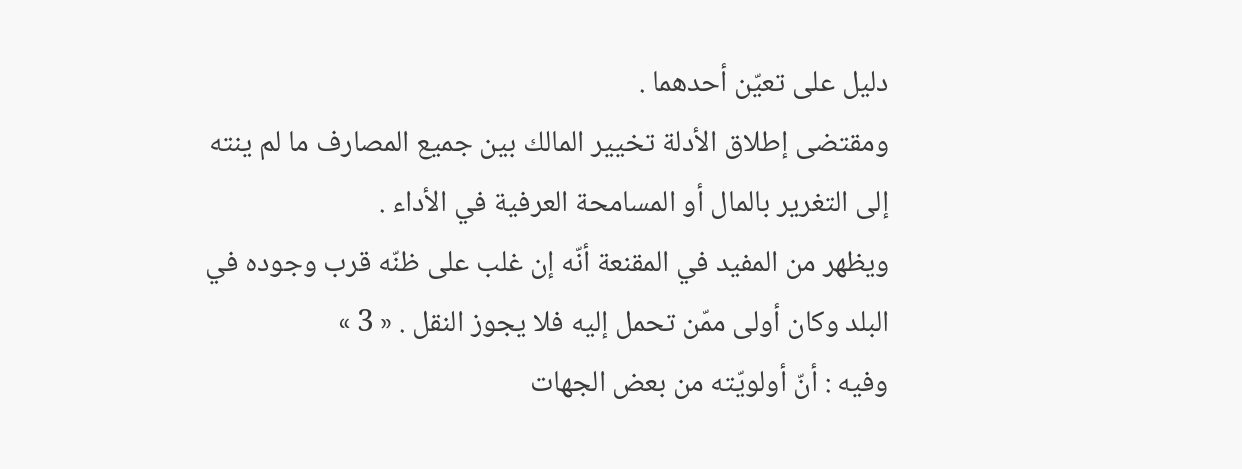دليل على تعيّن أحدهما .
ومقتضى إطلاق الأدلة تخيير المالك بين جميع المصارف ما لم ينته إلى التغرير بالمال أو المسامحة العرفية في الأداء .
ويظهر من المفيد في المقنعة أنّه إن غلب على ظنّه قرب وجوده في البلد وكان أولى ممّن تحمل إليه فلا يجوز النقل . « 3 »
وفيه : أنّ أولويّته من بعض الجهات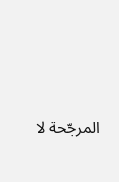المرجّحة لا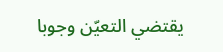يقتضي التعيّن وجوبا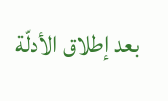بعد إطلاق الأدلّة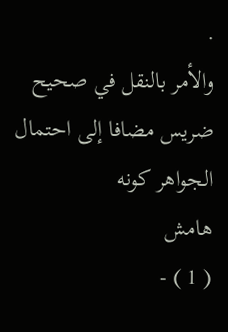.
والأمر بالنقل في صحيح ضريس مضافا إلى احتمال الجواهر كونه
هامش
( 1 ) -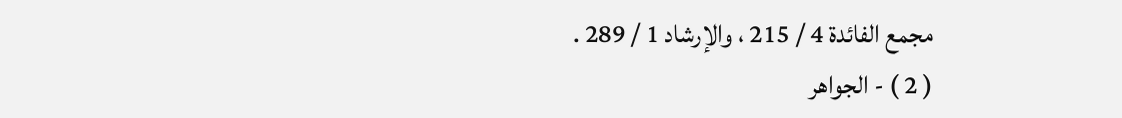مجمع الفائدة 4 / 215 ، والإرشاد 1 / 289 .
( 2 ) - الجواهر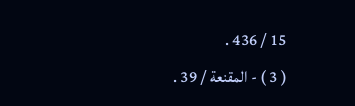15 / 436 .
( 3 ) - المقنعة / 39 .